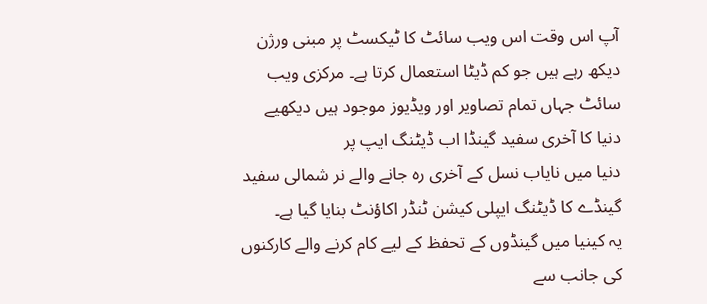آپ اس وقت اس ویب سائٹ کا ٹیکسٹ پر مبنی ورژن دیکھ رہے ہیں جو کم ڈیٹا استعمال کرتا ہے۔ مرکزی ویب سائٹ جہاں تمام تصاویر اور ویڈیوز موجود ہیں دیکھیے
دنیا کا آخری سفید گینڈا اب ڈیٹنگ ایپ پر
دنیا میں نایاب نسل کے آخری رہ جانے والے نر شمالی سفید گینڈے کا ڈیٹنگ ایپلی کیشن ٹنڈر اکاؤنٹ بنایا گیا ہے۔
یہ کینیا میں گینڈوں کے تحفظ کے لیے کام کرنے والے کارکنوں کی جانب سے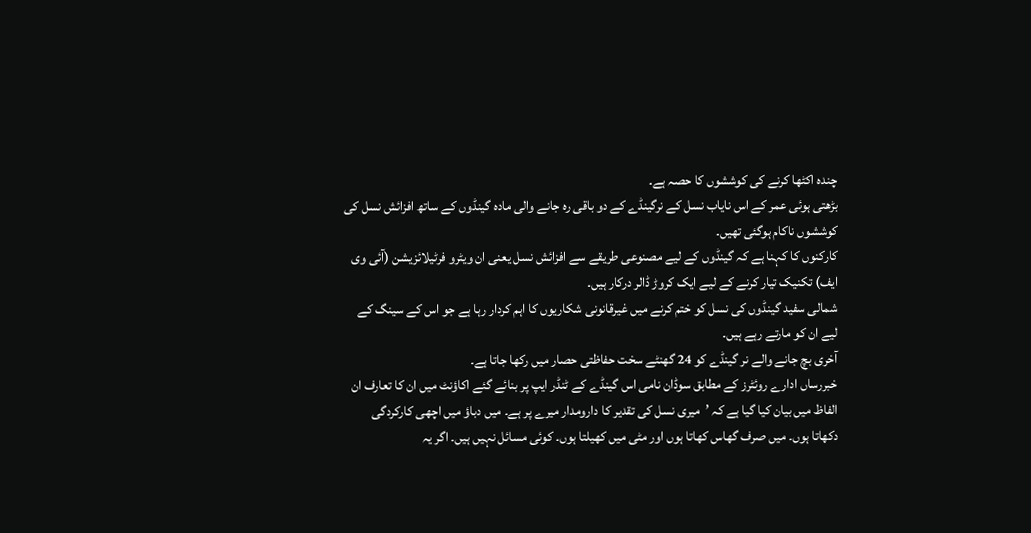چندہ اکٹھا کرنے کی کوششوں کا حصہ ہے۔
بڑھتی ہوئی عمر کے اس نایاب نسل کے نرگینڈے کے دو باقی رہ جانے والی مادہ گینڈوں کے ساتھ افزائش نسل کی کوششوں ناکام ہوگئی تھیں۔
کارکنوں کا کہنا ہے کہ گینڈوں کے لیے مصنوعی طریقے سے افزائش نسل یعنی ان ویٹرو فرٹیلائزیشن (آئی وی ایف) تکنیک تیار کرنے کے لیے ایک کروڑ ڈالر درکار ہیں۔
شمالی سفید گینڈوں کی نسل کو ختم کرنے میں غیرقانونی شکاریوں کا اہم کردار رہا ہے جو اس کے سینگ کے لیے ان کو مارتے رہے ہیں۔
آخری بچ جانے والے نر گینڈے کو 24 گھنٹے سخت حفاظتی حصار میں رکھا جاتا ہے۔
خبررساں ادارے روئٹرز کے مطابق سوڈان نامی اس گینڈے کے ٹنڈر ایپ پر بنائے گئے اکاؤنٹ میں ان کا تعارف ان الفاظ میں بیان کیا گیا ہے کہ ’میری نسل کی تقدیر کا دارومدار میرے پر ہے۔ میں دباؤ میں اچھی کارکردگی دکھاتا ہوں۔ میں صرف گھاس کھاتا ہوں اور مٹی میں کھیلتا ہوں۔ کوئی مسائل نہیں ہیں۔ اگر یہ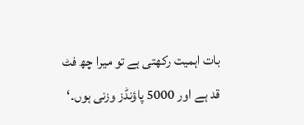بات اہمیت رکھتی ہے تو میرا چھ فٹ قد ہے اور 5000 پاؤنڈز وزنی ہوں۔‘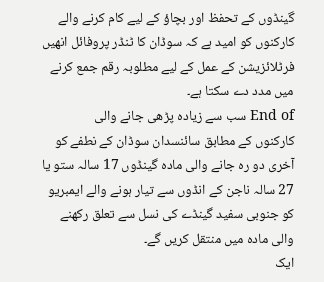گینڈوں کے تحفظ اور بچاؤ کے لیے کام کرنے والے کارکنوں کو امید ہے کہ سوڈان کا ٹنڈر پروفائل انھیں فرٹلائزیشن کے عمل کے لیے مطلوبہ رقم جمع کرنے میں مدد دے سکتا ہے۔
End of سب سے زیادہ پڑھی جانے والی
کارکنوں کے مطابق سائنسدان سوڈان کے نطفے کو آخری دو رہ جانے والی مادہ گینڈوں 17 سالہ ستو یا 27 سالہ ناجن کے انڈوں سے تیار ہونے والے ایمبریو کو جنوبی سفید گینڈے کی نسل سے تعلق رکھنے والی مادہ میں منتقل کریں گے۔
ایک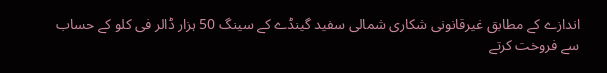اندازے کے مطابق غیرقانونی شکاری شمالی سفید گینڈے کے سینگ 50 ہزار ڈالر فی کلو کے حساب سے فروخت کرتے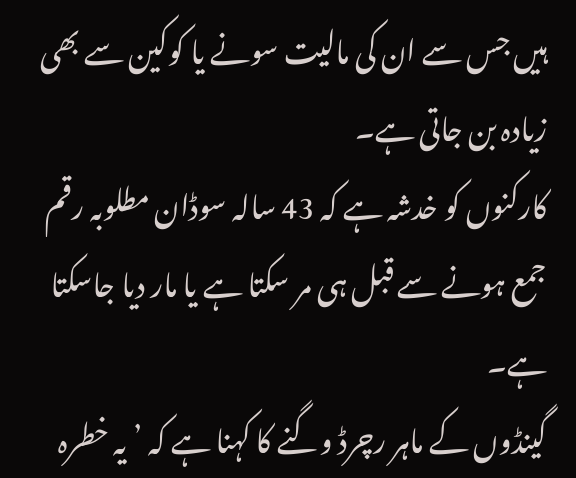ہیں جس سے ان کی مالیت سونے یا کوکین سے بھی زیادہ بن جاتی ہے۔
کارکنوں کو خدشہ ہے کہ 43 سالہ سوڈان مطلوبہ رقم جمع ہونے سے قبل ہی مر سکتا ہے یا مار دیا جاسکتا ہے۔
گینڈوں کے ماہر رچرڈ وگنے کا کہنا ہے کہ ’یہ خطرہ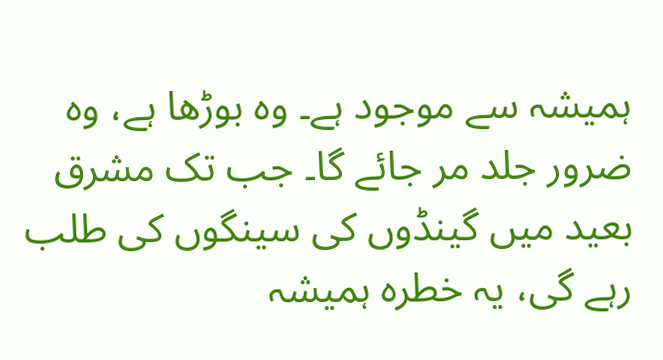ہمیشہ سے موجود ہے۔ وہ بوڑھا ہے، وہ ضرور جلد مر جائے گا۔ جب تک مشرق بعید میں گینڈوں کی سینگوں کی طلب رہے گی، یہ خطرہ ہمیشہ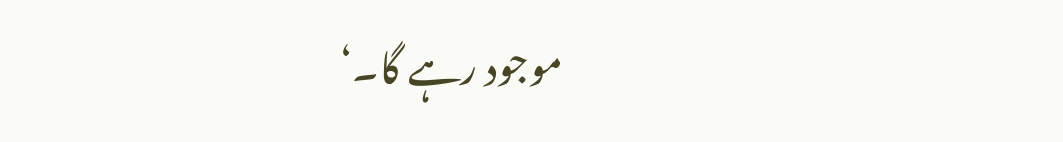موجود رہے گا۔‘